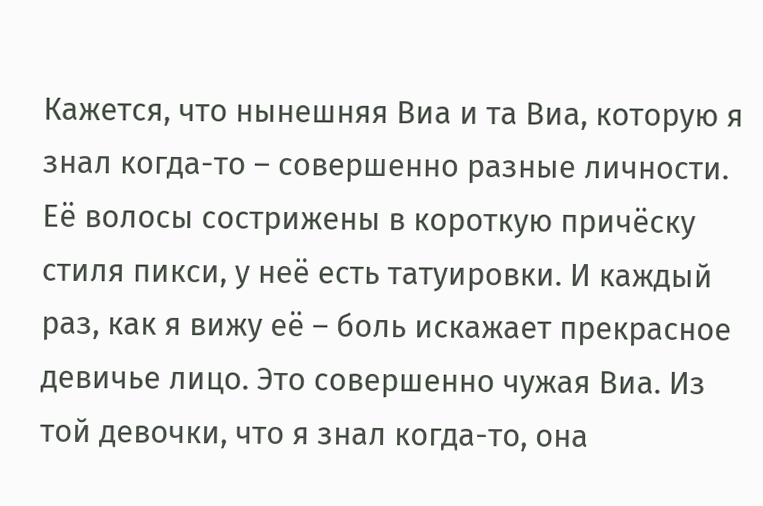Кажется, что нынешняя Виа и та Виа, которую я знал когда-то – совершенно разные личности. Её волосы сострижены в короткую причёску стиля пикси, у неё есть татуировки. И каждый раз, как я вижу её – боль искажает прекрасное девичье лицо. Это совершенно чужая Виа. Из той девочки, что я знал когда-то, она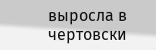выросла в чертовски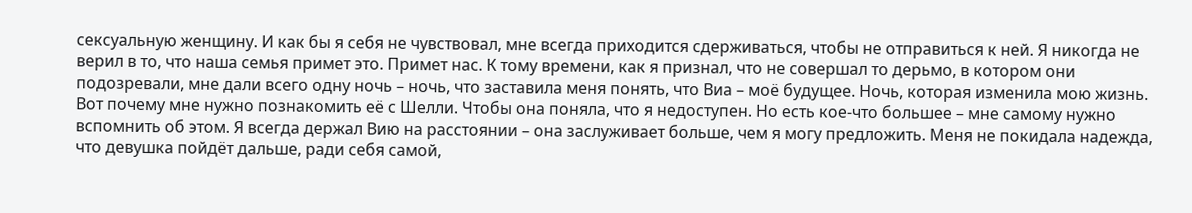сексуальную женщину. И как бы я себя не чувствовал, мне всегда приходится сдерживаться, чтобы не отправиться к ней. Я никогда не верил в то, что наша семья примет это. Примет нас. К тому времени, как я признал, что не совершал то дерьмо, в котором они подозревали, мне дали всего одну ночь – ночь, что заставила меня понять, что Виа – моё будущее. Ночь, которая изменила мою жизнь.
Вот почему мне нужно познакомить её с Шелли. Чтобы она поняла, что я недоступен. Но есть кое-что большее – мне самому нужно вспомнить об этом. Я всегда держал Вию на расстоянии – она заслуживает больше, чем я могу предложить. Меня не покидала надежда, что девушка пойдёт дальше, ради себя самой,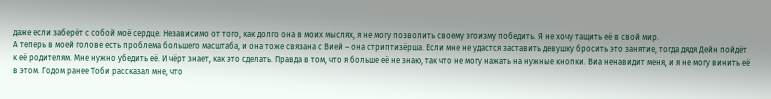даже если заберёт с собой моё сердце. Независимо от того, как долго она в моих мыслях, я не могу позволить своему эгоизму победить. Я не хочу тащить её в свой мир.
А теперь в моей голове есть проблема большего масштаба, и она тоже связана с Вией – она стриптизёрша. Если мне не удастся заставить девушку бросить это занятие, тогда дядя Дейн пойдёт к её родителям. Мне нужно убедить её. И чёрт знает, как это сделать. Правда в том, что я больше её не знаю, так что не могу нажать на нужные кнопки. Виа ненавидит меня, и я не могу винить её в этом. Годом ранее Тоби рассказал мне, что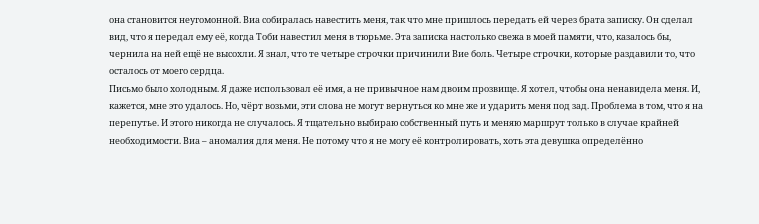она становится неугомонной. Виа собиралась навестить меня, так что мне пришлось передать ей через брата записку. Он сделал вид, что я передал ему её, когда Тоби навестил меня в тюрьме. Эта записка настолько свежа в моей памяти, что, казалось бы, чернила на ней ещё не высохли. Я знал, что те четыре строчки причинили Вие боль. Четыре строчки, которые раздавили то, что осталось от моего сердца.
Письмо было холодным. Я даже использовал её имя, а не привычное нам двоим прозвище. Я хотел, чтобы она ненавидела меня. И, кажется, мне это удалось. Но, чёрт возьми, эти слова не могут вернуться ко мне же и ударить меня под зад. Проблема в том, что я на перепутье. И этого никогда не случалось. Я тщательно выбираю собственный путь и меняю маршрут только в случае крайней необходимости. Виа – аномалия для меня. Не потому что я не могу её контролировать, хоть эта девушка определённо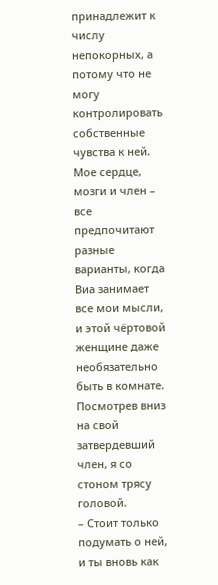принадлежит к числу непокорных, а потому что не могу контролировать собственные чувства к ней. Мое сердце, мозги и член – все предпочитают разные варианты, когда Виа занимает все мои мысли, и этой чёртовой женщине даже необязательно быть в комнате.
Посмотрев вниз на свой затвердевший член, я со стоном трясу головой.
– Стоит только подумать о ней, и ты вновь как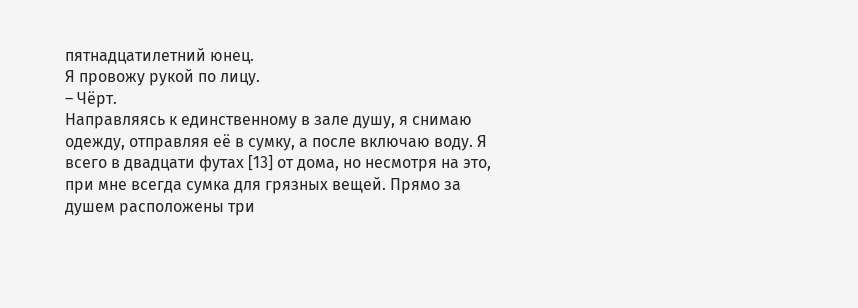пятнадцатилетний юнец.
Я провожу рукой по лицу.
– Чёрт.
Направляясь к единственному в зале душу, я снимаю одежду, отправляя её в сумку, а после включаю воду. Я всего в двадцати футах [13] от дома, но несмотря на это, при мне всегда сумка для грязных вещей. Прямо за душем расположены три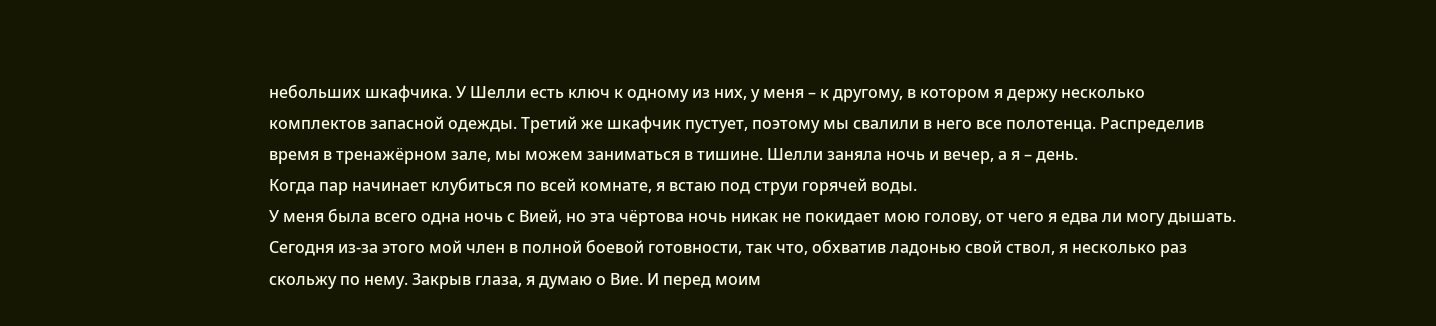небольших шкафчика. У Шелли есть ключ к одному из них, у меня – к другому, в котором я держу несколько комплектов запасной одежды. Третий же шкафчик пустует, поэтому мы свалили в него все полотенца. Распределив время в тренажёрном зале, мы можем заниматься в тишине. Шелли заняла ночь и вечер, а я – день.
Когда пар начинает клубиться по всей комнате, я встаю под струи горячей воды.
У меня была всего одна ночь с Вией, но эта чёртова ночь никак не покидает мою голову, от чего я едва ли могу дышать. Сегодня из-за этого мой член в полной боевой готовности, так что, обхватив ладонью свой ствол, я несколько раз скольжу по нему. Закрыв глаза, я думаю о Вие. И перед моим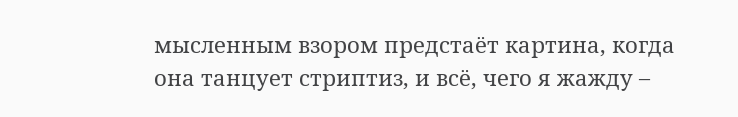мысленным взором предстаёт картина, когда она танцует стриптиз, и всё, чего я жажду –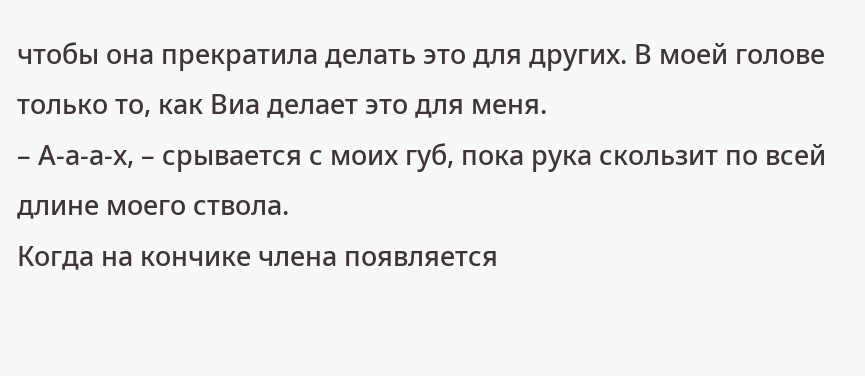чтобы она прекратила делать это для других. В моей голове только то, как Виа делает это для меня.
– А-а-а-х, – срывается с моих губ, пока рука скользит по всей длине моего ствола.
Когда на кончике члена появляется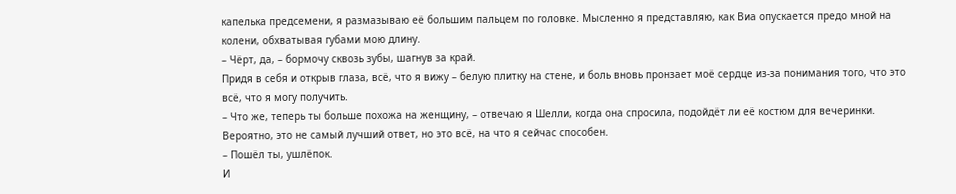капелька предсемени, я размазываю её большим пальцем по головке. Мысленно я представляю, как Виа опускается предо мной на колени, обхватывая губами мою длину.
– Чёрт, да, – бормочу сквозь зубы, шагнув за край.
Придя в себя и открыв глаза, всё, что я вижу – белую плитку на стене, и боль вновь пронзает моё сердце из-за понимания того, что это всё, что я могу получить.
– Что же, теперь ты больше похожа на женщину, – отвечаю я Шелли, когда она спросила, подойдёт ли её костюм для вечеринки.
Вероятно, это не самый лучший ответ, но это всё, на что я сейчас способен.
– Пошёл ты, ушлёпок.
И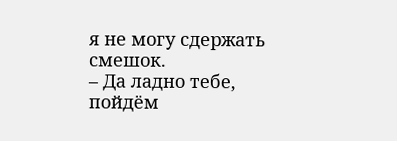я не могу сдержать смешок.
– Да ладно тебе, пойдём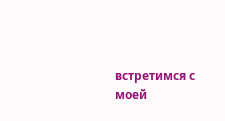встретимся с моей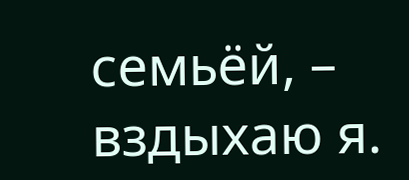семьёй, – вздыхаю я.